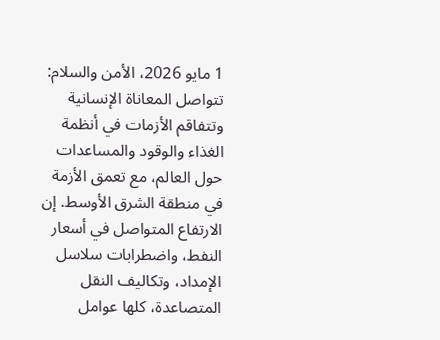1 مايو 2026، الأمن والسلام:
تتواصل المعاناة الإنسانية وتتفاقم الأزمات في أنظمة الغذاء والوقود والمساعدات حول العالم، مع تعمق الأزمة في منطقة الشرق الأوسط. إن الارتفاع المتواصل في أسعار النفط، واضطرابات سلاسل الإمداد، وتكاليف النقل المتصاعدة، كلها عوامل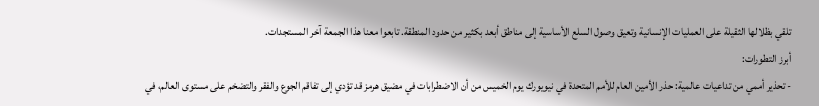تلقي بظلالها الثقيلة على العمليات الإنسانية وتعيق وصول السلع الأساسية إلى مناطق أبعد بكثير من حدود المنطقة. تابعوا معنا هذا الجمعة آخر المستجدات.
أبرز التطورات:
- تحذير أممي من تداعيات عالمية: حذر الأمين العام للأمم المتحدة في نيويورك يوم الخميس من أن الاضطرابات في مضيق هرمز قد تؤدي إلى تفاقم الجوع والفقر والتضخم على مستوى العالم، في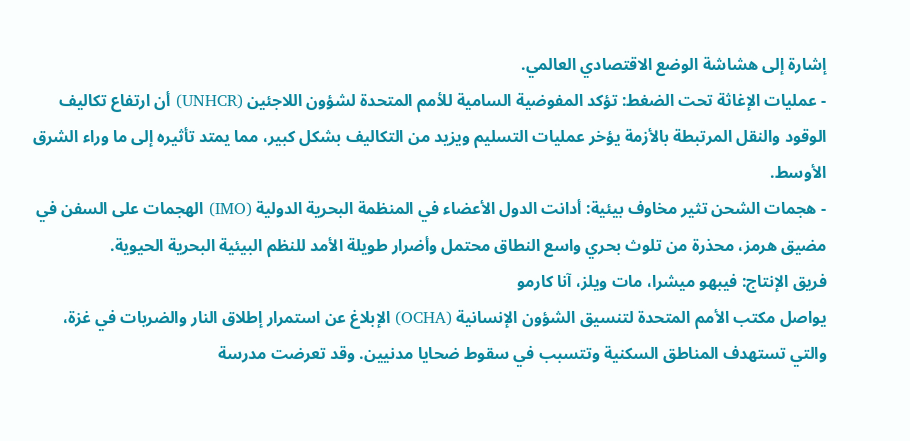إشارة إلى هشاشة الوضع الاقتصادي العالمي.
- عمليات الإغاثة تحت الضغط: تؤكد المفوضية السامية للأمم المتحدة لشؤون اللاجئين (UNHCR) أن ارتفاع تكاليف الوقود والنقل المرتبطة بالأزمة يؤخر عمليات التسليم ويزيد من التكاليف بشكل كبير، مما يمتد تأثيره إلى ما وراء الشرق الأوسط.
- هجمات الشحن تثير مخاوف بيئية: أدانت الدول الأعضاء في المنظمة البحرية الدولية (IMO) الهجمات على السفن في مضيق هرمز، محذرة من تلوث بحري واسع النطاق محتمل وأضرار طويلة الأمد للنظم البيئية البحرية الحيوية.
فريق الإنتاج: فيبهو ميشرا، مات ويلز، آنا كارمو
يواصل مكتب الأمم المتحدة لتنسيق الشؤون الإنسانية (OCHA) الإبلاغ عن استمرار إطلاق النار والضربات في غزة، والتي تستهدف المناطق السكنية وتتسبب في سقوط ضحايا مدنيين. وقد تعرضت مدرسة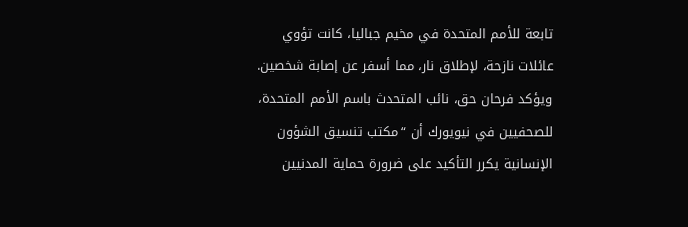تابعة للأمم المتحدة في مخيم جباليا، كانت تؤوي عائلات نازحة، لإطلاق نار، مما أسفر عن إصابة شخصين. ويؤكد فرحان حق، نائب المتحدث باسم الأمم المتحدة، للصحفيين في نيويورك أن “مكتب تنسيق الشؤون الإنسانية يكرر التأكيد على ضرورة حماية المدنيين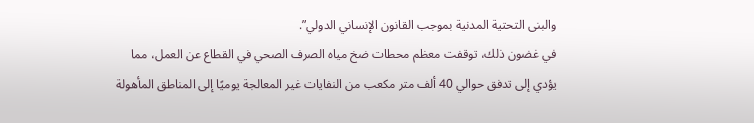والبنى التحتية المدنية بموجب القانون الإنساني الدولي”.
في غضون ذلك، توقفت معظم محطات ضخ مياه الصرف الصحي في القطاع عن العمل، مما يؤدي إلى تدفق حوالي 40 ألف متر مكعب من النفايات غير المعالجة يوميًا إلى المناطق المأهولة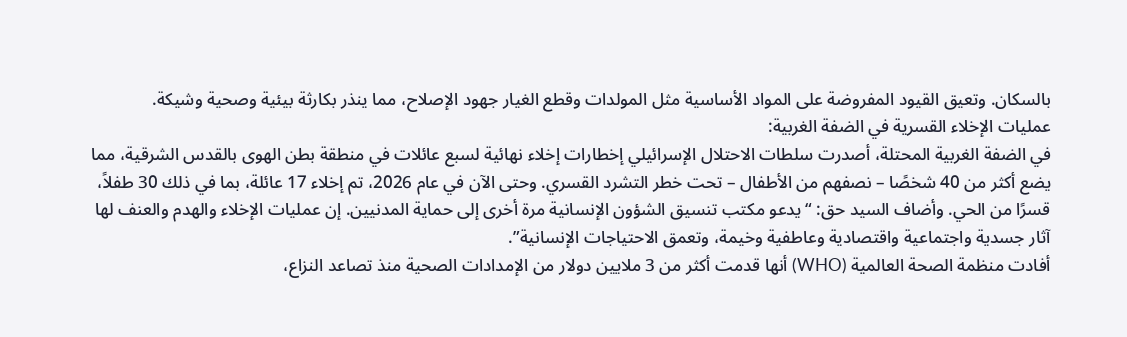بالسكان. وتعيق القيود المفروضة على المواد الأساسية مثل المولدات وقطع الغيار جهود الإصلاح، مما ينذر بكارثة بيئية وصحية وشيكة.
عمليات الإخلاء القسرية في الضفة الغربية:
في الضفة الغربية المحتلة، أصدرت سلطات الاحتلال الإسرائيلي إخطارات إخلاء نهائية لسبع عائلات في منطقة بطن الهوى بالقدس الشرقية، مما يضع أكثر من 40 شخصًا – نصفهم من الأطفال – تحت خطر التشرد القسري. وحتى الآن في عام 2026، تم إخلاء 17 عائلة، بما في ذلك 30 طفلاً، قسرًا من الحي. وأضاف السيد حق: “يدعو مكتب تنسيق الشؤون الإنسانية مرة أخرى إلى حماية المدنيين. إن عمليات الإخلاء والهدم والعنف لها آثار جسدية واجتماعية واقتصادية وعاطفية وخيمة، وتعمق الاحتياجات الإنسانية”.
أفادت منظمة الصحة العالمية (WHO) أنها قدمت أكثر من 3 ملايين دولار من الإمدادات الصحية منذ تصاعد النزاع،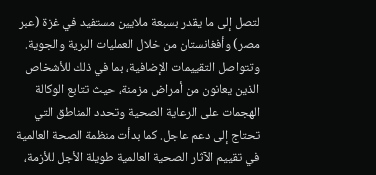لتصل إلى ما يقدر بسبعة ملايين مستفيد في غزة (عبر مصر) وأفغانستان من خلال العمليات البرية والجوية. وتتواصل التقييمات الإضافية، بما في ذلك للأشخاص الذين يعانون من أمراض مزمنة، حيث تتابع الوكالة الهجمات على الرعاية الصحية وتحدد المناطق التي تحتاج إلى دعم عاجل. كما بدأت منظمة الصحة العالمية في تقييم الآثار الصحية العالمية طويلة الأجل للأزمة،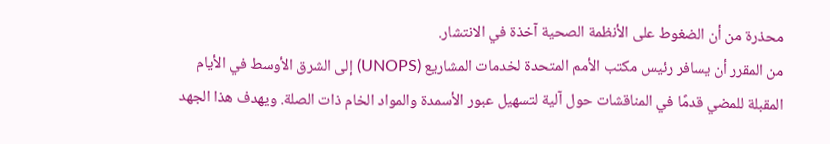محذرة من أن الضغوط على الأنظمة الصحية آخذة في الانتشار.
من المقرر أن يسافر رئيس مكتب الأمم المتحدة لخدمات المشاريع (UNOPS) إلى الشرق الأوسط في الأيام المقبلة للمضي قدمًا في المناقشات حول آلية لتسهيل عبور الأسمدة والمواد الخام ذات الصلة. ويهدف هذا الجهد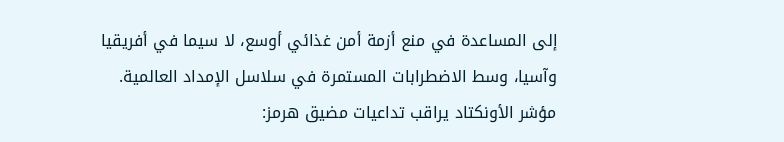إلى المساعدة في منع أزمة أمن غذائي أوسع، لا سيما في أفريقيا وآسيا، وسط الاضطرابات المستمرة في سلاسل الإمداد العالمية.
مؤشر الأونكتاد يراقب تداعيات مضيق هرمز: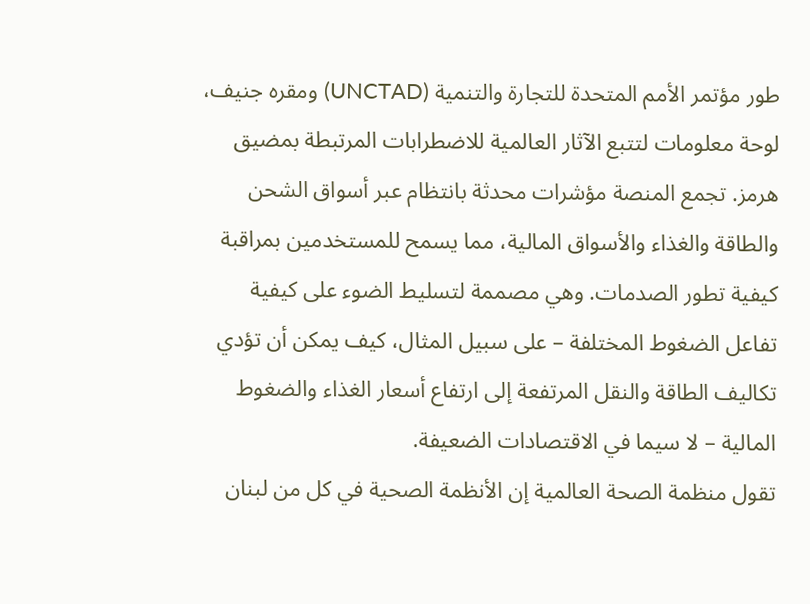طور مؤتمر الأمم المتحدة للتجارة والتنمية (UNCTAD) ومقره جنيف، لوحة معلومات لتتبع الآثار العالمية للاضطرابات المرتبطة بمضيق هرمز. تجمع المنصة مؤشرات محدثة بانتظام عبر أسواق الشحن والطاقة والغذاء والأسواق المالية، مما يسمح للمستخدمين بمراقبة كيفية تطور الصدمات. وهي مصممة لتسليط الضوء على كيفية تفاعل الضغوط المختلفة – على سبيل المثال، كيف يمكن أن تؤدي تكاليف الطاقة والنقل المرتفعة إلى ارتفاع أسعار الغذاء والضغوط المالية – لا سيما في الاقتصادات الضعيفة.
تقول منظمة الصحة العالمية إن الأنظمة الصحية في كل من لبنان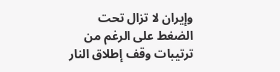وإيران لا تزال تحت الضغط على الرغم من ترتيبات وقف إطلاق النار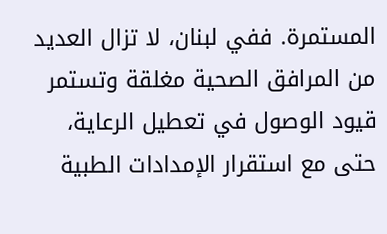المستمرة. ففي لبنان، لا تزال العديد من المرافق الصحية مغلقة وتستمر قيود الوصول في تعطيل الرعاية، حتى مع استقرار الإمدادات الطبية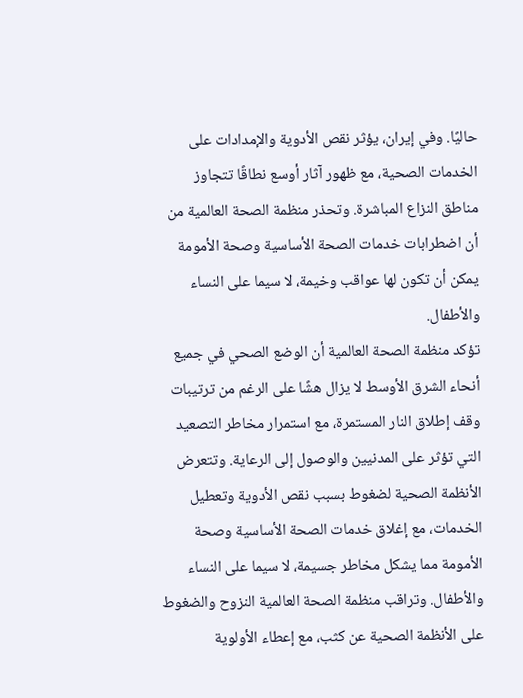حاليًا. وفي إيران، يؤثر نقص الأدوية والإمدادات على الخدمات الصحية، مع ظهور آثار أوسع نطاقًا تتجاوز مناطق النزاع المباشرة. وتحذر منظمة الصحة العالمية من أن اضطرابات خدمات الصحة الأساسية وصحة الأمومة يمكن أن تكون لها عواقب وخيمة، لا سيما على النساء والأطفال.
تؤكد منظمة الصحة العالمية أن الوضع الصحي في جميع أنحاء الشرق الأوسط لا يزال هشًا على الرغم من ترتيبات وقف إطلاق النار المستمرة، مع استمرار مخاطر التصعيد التي تؤثر على المدنيين والوصول إلى الرعاية. وتتعرض الأنظمة الصحية لضغوط بسبب نقص الأدوية وتعطيل الخدمات، مع إغلاق خدمات الصحة الأساسية وصحة الأمومة مما يشكل مخاطر جسيمة، لا سيما على النساء والأطفال. وتراقب منظمة الصحة العالمية النزوح والضغوط على الأنظمة الصحية عن كثب، مع إعطاء الأولوية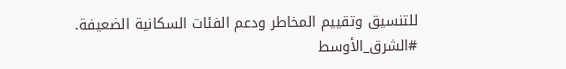للتنسيق وتقييم المخاطر ودعم الفئات السكانية الضعيفة.
#الشرق_الأوسط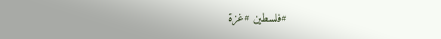#فلسطين #غزة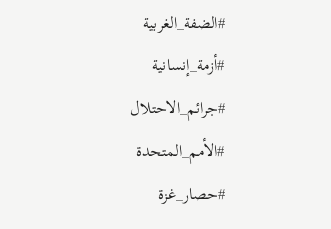#الضفة_الغربية #أزمة_إنسانية #جرائم_الاحتلال #الأمم_المتحدة #حصار_غزة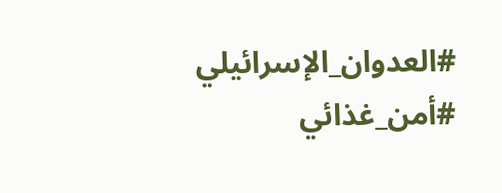#العدوان_الإسرائيلي #أمن_غذائي